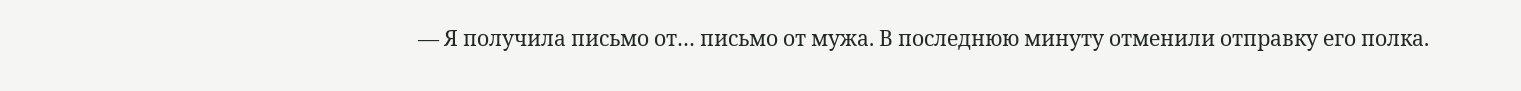— Я получила письмо от… письмо от мужа. В последнюю минуту отменили отправку его полка.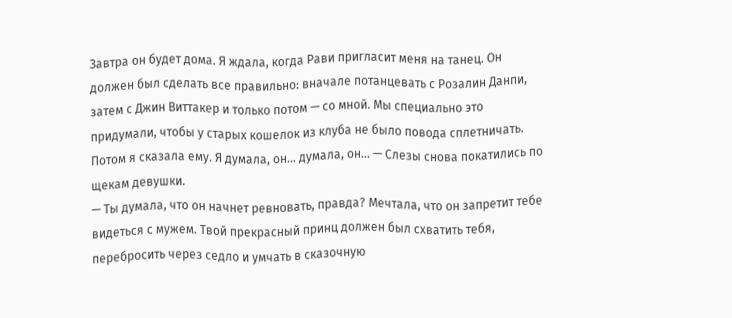Завтра он будет дома. Я ждала, когда Рави пригласит меня на танец. Он должен был сделать все правильно: вначале потанцевать с Розалин Данпи, затем с Джин Виттакер и только потом — со мной. Мы специально это придумали, чтобы у старых кошелок из клуба не было повода сплетничать. Потом я сказала ему. Я думала, он… думала, он… — Слезы снова покатились по щекам девушки.
— Ты думала, что он начнет ревновать, правда? Мечтала, что он запретит тебе видеться с мужем. Твой прекрасный принц должен был схватить тебя, перебросить через седло и умчать в сказочную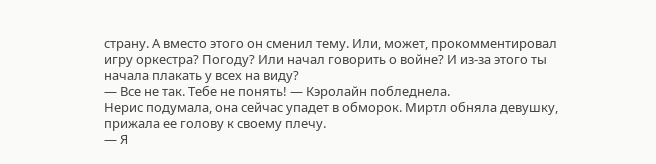страну. А вместо этого он сменил тему. Или, может, прокомментировал игру оркестра? Погоду? Или начал говорить о войне? И из-за этого ты начала плакать у всех на виду?
— Все не так. Тебе не понять! — Кэролайн побледнела.
Нерис подумала, она сейчас упадет в обморок. Миртл обняла девушку, прижала ее голову к своему плечу.
— Я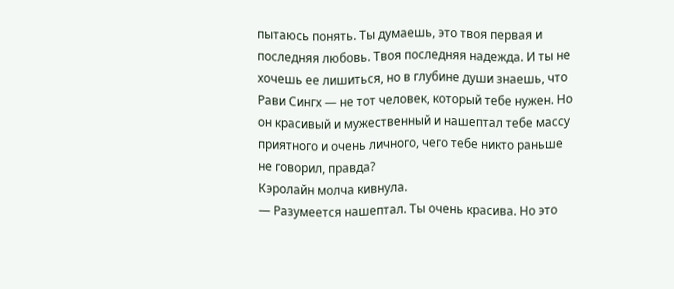пытаюсь понять. Ты думаешь, это твоя первая и последняя любовь. Твоя последняя надежда. И ты не хочешь ее лишиться, но в глубине души знаешь, что Рави Сингх — не тот человек, который тебе нужен. Но он красивый и мужественный и нашептал тебе массу приятного и очень личного, чего тебе никто раньше не говорил, правда?
Кэролайн молча кивнула.
— Разумеется нашептал. Ты очень красива. Но это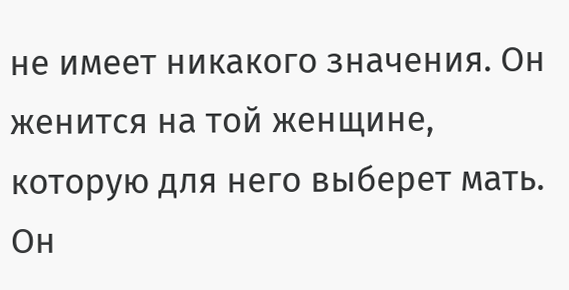не имеет никакого значения. Он женится на той женщине, которую для него выберет мать. Он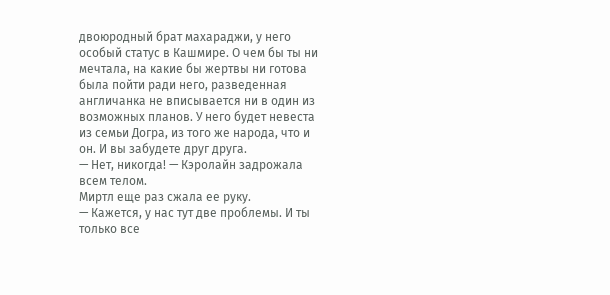двоюродный брат махараджи, у него особый статус в Кашмире. О чем бы ты ни мечтала, на какие бы жертвы ни готова была пойти ради него, разведенная англичанка не вписывается ни в один из возможных планов. У него будет невеста из семьи Догра, из того же народа, что и он. И вы забудете друг друга.
— Нет, никогда! — Кэролайн задрожала всем телом.
Миртл еще раз сжала ее руку.
— Кажется, у нас тут две проблемы. И ты только все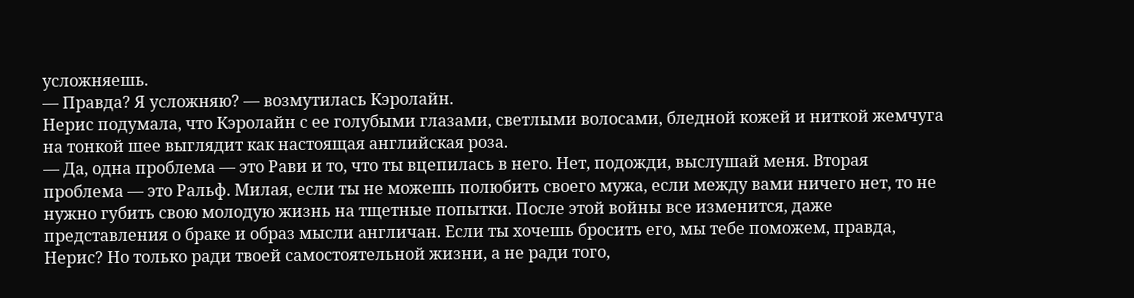усложняешь.
— Правда? Я усложняю? — возмутилась Кэролайн.
Нерис подумала, что Кэролайн с ее голубыми глазами, светлыми волосами, бледной кожей и ниткой жемчуга на тонкой шее выглядит как настоящая английская роза.
— Да, одна проблема — это Рави и то, что ты вцепилась в него. Нет, подожди, выслушай меня. Вторая проблема — это Ральф. Милая, если ты не можешь полюбить своего мужа, если между вами ничего нет, то не нужно губить свою молодую жизнь на тщетные попытки. После этой войны все изменится, даже представления о браке и образ мысли англичан. Если ты хочешь бросить его, мы тебе поможем, правда, Нерис? Но только ради твоей самостоятельной жизни, а не ради того,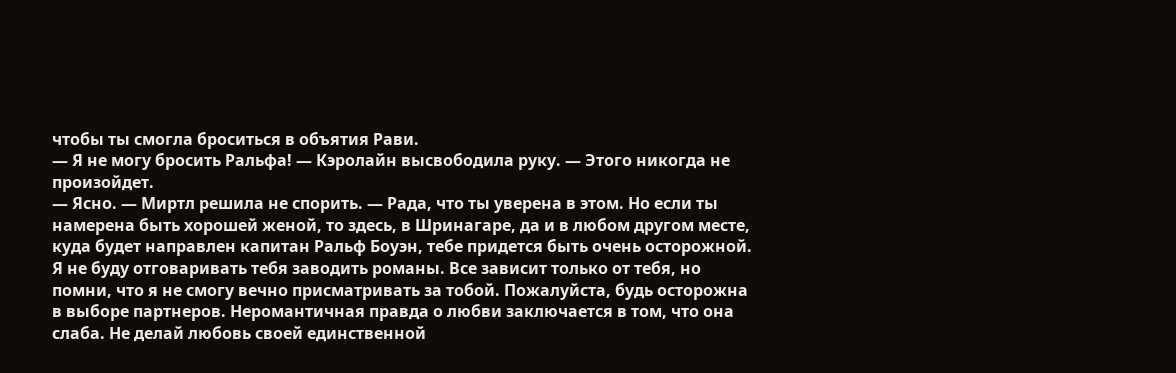чтобы ты смогла броситься в объятия Рави.
— Я не могу бросить Ральфа! — Кэролайн высвободила руку. — Этого никогда не произойдет.
— Ясно. — Миртл решила не спорить. — Рада, что ты уверена в этом. Но если ты намерена быть хорошей женой, то здесь, в Шринагаре, да и в любом другом месте, куда будет направлен капитан Ральф Боуэн, тебе придется быть очень осторожной. Я не буду отговаривать тебя заводить романы. Все зависит только от тебя, но помни, что я не смогу вечно присматривать за тобой. Пожалуйста, будь осторожна в выборе партнеров. Неромантичная правда о любви заключается в том, что она слаба. Не делай любовь своей единственной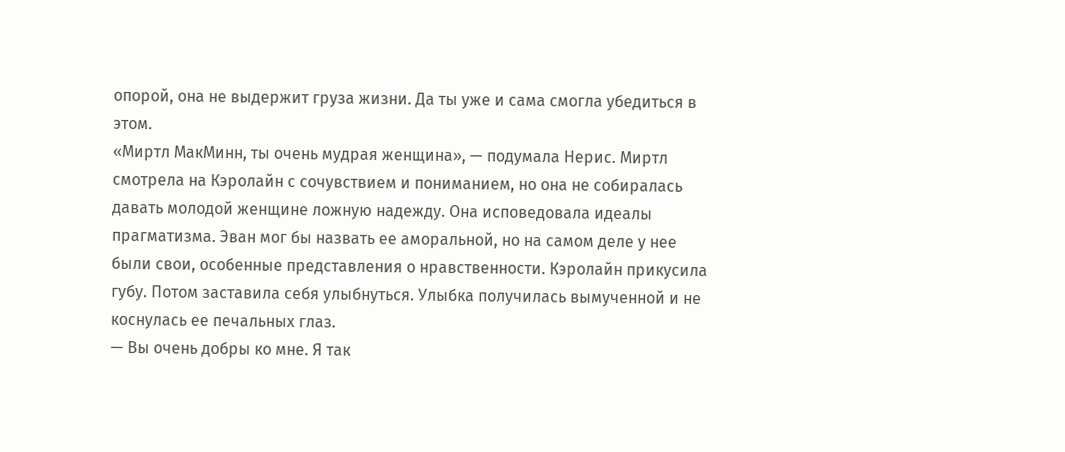опорой, она не выдержит груза жизни. Да ты уже и сама смогла убедиться в этом.
«Миртл МакМинн, ты очень мудрая женщина», — подумала Нерис. Миртл смотрела на Кэролайн с сочувствием и пониманием, но она не собиралась давать молодой женщине ложную надежду. Она исповедовала идеалы прагматизма. Эван мог бы назвать ее аморальной, но на самом деле у нее были свои, особенные представления о нравственности. Кэролайн прикусила губу. Потом заставила себя улыбнуться. Улыбка получилась вымученной и не коснулась ее печальных глаз.
— Вы очень добры ко мне. Я так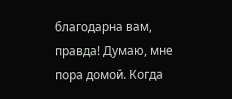благодарна вам, правда! Думаю, мне пора домой. Когда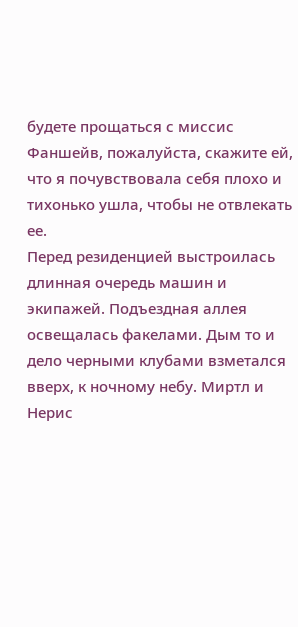будете прощаться с миссис Фаншейв, пожалуйста, скажите ей, что я почувствовала себя плохо и тихонько ушла, чтобы не отвлекать ее.
Перед резиденцией выстроилась длинная очередь машин и экипажей. Подъездная аллея освещалась факелами. Дым то и дело черными клубами взметался вверх, к ночному небу. Миртл и Нерис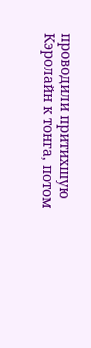проводили притихшую Кэролайн к тонга, потом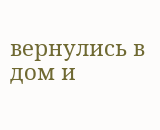вернулись в дом и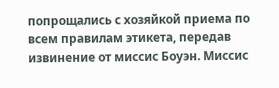попрощались с хозяйкой приема по всем правилам этикета, передав извинение от миссис Боуэн. Миссис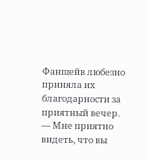Фаншейв любезно приняла их благодарности за приятный вечер.
— Мне приятно видеть, что вы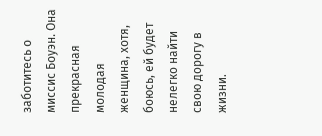заботитесь о миссис Боуэн. Она прекрасная молодая женщина, хотя, боюсь, ей будет нелегко найти свою дорогу в жизни.